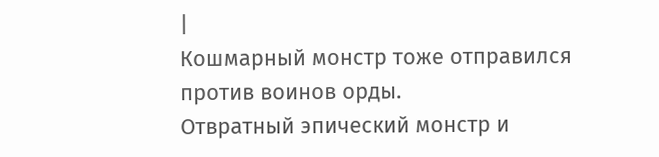|
Кошмарный монстр тоже отправился против воинов орды.
Отвратный эпический монстр и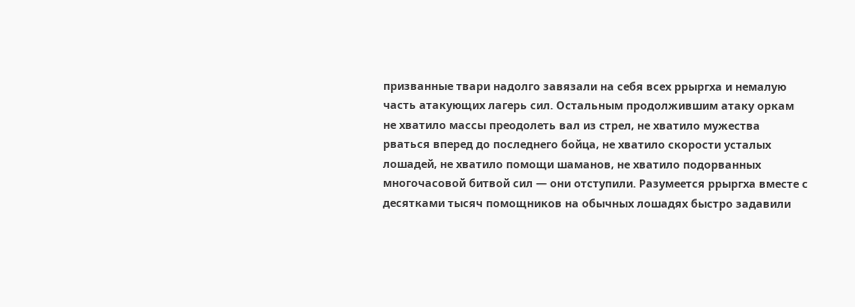призванные твари надолго завязали на себя всех ррыргха и немалую часть атакующих лагерь сил. Остальным продолжившим атаку оркам не хватило массы преодолеть вал из стрел, не хватило мужества рваться вперед до последнего бойца, не хватило скорости усталых лошадей, не хватило помощи шаманов, не хватило подорванных многочасовой битвой сил — они отступили. Разумеется ррыргха вместе с десятками тысяч помощников на обычных лошадях быстро задавили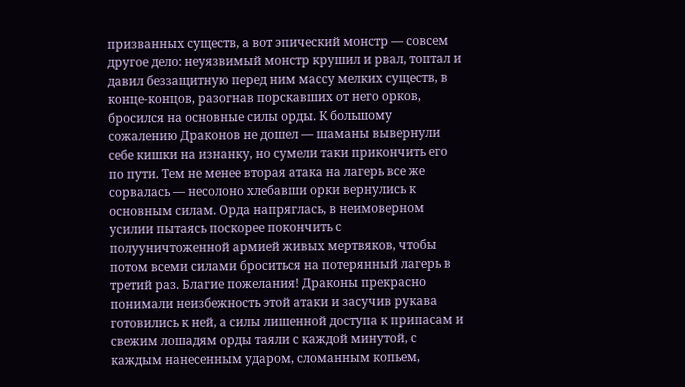призванных существ, а вот эпический монстр — совсем другое дело: неуязвимый монстр крушил и рвал, топтал и давил беззащитную перед ним массу мелких существ, в конце-концов, разогнав порскавших от него орков, бросился на основные силы орды. К большому сожалению Драконов не дошел — шаманы вывернули себе кишки на изнанку, но сумели таки прикончить его по пути. Тем не менее вторая атака на лагерь все же сорвалась — несолоно хлебавши орки вернулись к основным силам. Орда напряглась, в неимоверном усилии пытаясь поскорее покончить с полууничтоженной армией живых мертвяков, чтобы потом всеми силами броситься на потерянный лагерь в третий раз. Благие пожелания! Драконы прекрасно понимали неизбежность этой атаки и засучив рукава готовились к ней, а силы лишенной доступа к припасам и свежим лошадям орды таяли с каждой минутой, с каждым нанесенным ударом, сломанным копьем,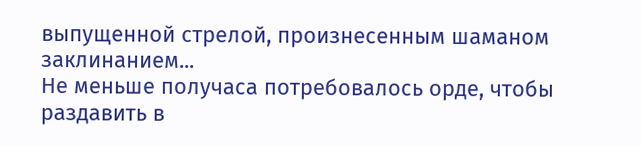выпущенной стрелой, произнесенным шаманом заклинанием...
Не меньше получаса потребовалось орде, чтобы раздавить в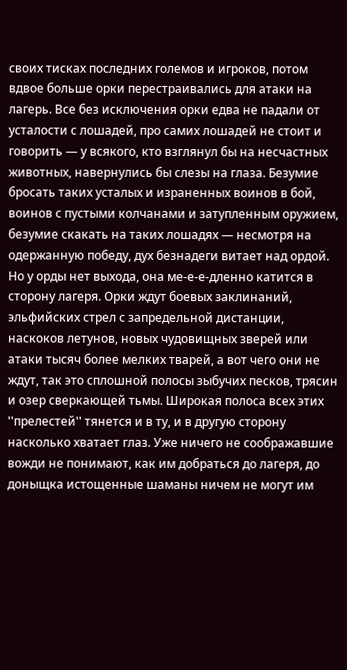своих тисках последних големов и игроков, потом вдвое больше орки перестраивались для атаки на лагерь. Все без исключения орки едва не падали от усталости с лошадей, про самих лошадей не стоит и говорить — у всякого, кто взглянул бы на несчастных животных, навернулись бы слезы на глаза. Безумие бросать таких усталых и израненных воинов в бой, воинов с пустыми колчанами и затупленным оружием, безумие скакать на таких лошадях — несмотря на одержанную победу, дух безнадеги витает над ордой. Но у орды нет выхода, она ме-е-е-дленно катится в сторону лагеря. Орки ждут боевых заклинаний, эльфийских стрел с запредельной дистанции, наскоков летунов, новых чудовищных зверей или атаки тысяч более мелких тварей, а вот чего они не ждут, так это сплошной полосы зыбучих песков, трясин и озер сверкающей тьмы. Широкая полоса всех этих ''прелестей'' тянется и в ту, и в другую сторону насколько хватает глаз. Уже ничего не соображавшие вожди не понимают, как им добраться до лагеря, до доныщка истощенные шаманы ничем не могут им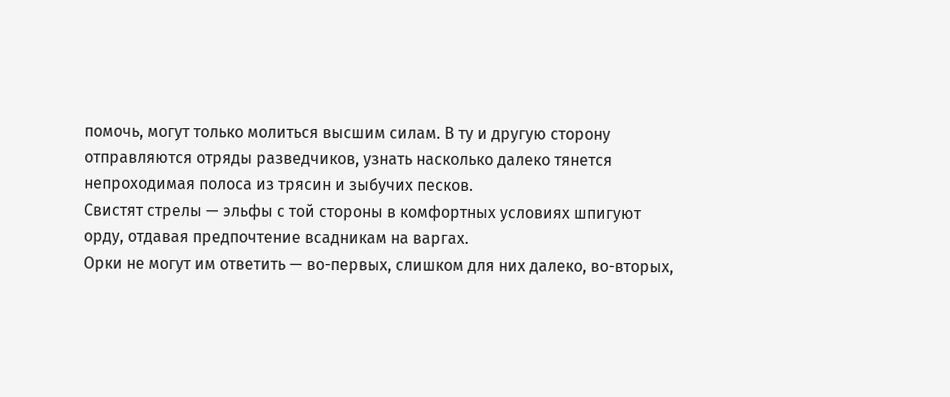помочь, могут только молиться высшим силам. В ту и другую сторону отправляются отряды разведчиков, узнать насколько далеко тянется непроходимая полоса из трясин и зыбучих песков.
Свистят стрелы — эльфы с той стороны в комфортных условиях шпигуют орду, отдавая предпочтение всадникам на варгах.
Орки не могут им ответить — во-первых, слишком для них далеко, во-вторых,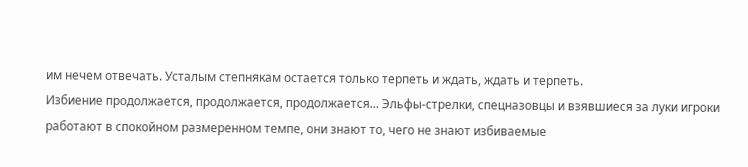им нечем отвечать. Усталым степнякам остается только терпеть и ждать, ждать и терпеть.
Избиение продолжается, продолжается, продолжается... Эльфы-стрелки, спецназовцы и взявшиеся за луки игроки работают в спокойном размеренном темпе, они знают то, чего не знают избиваемые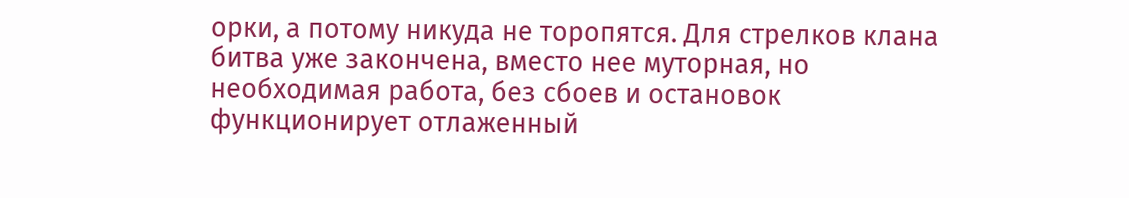орки, а потому никуда не торопятся. Для стрелков клана битва уже закончена, вместо нее муторная, но необходимая работа, без сбоев и остановок функционирует отлаженный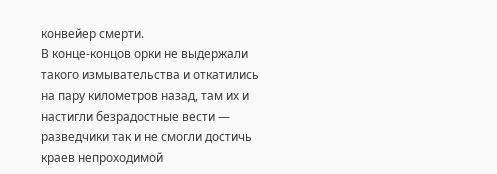конвейер смерти.
В конце-концов орки не выдержали такого измывательства и откатились на пару километров назад, там их и настигли безрадостные вести — разведчики так и не смогли достичь краев непроходимой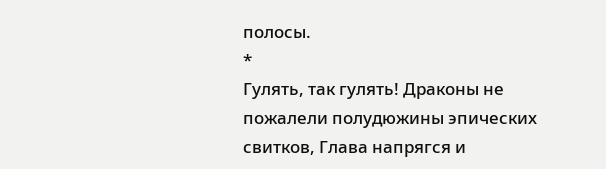полосы.
*
Гулять, так гулять! Драконы не пожалели полудюжины эпических свитков, Глава напрягся и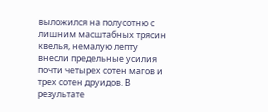выложился на полусотню с лишним масштабных трясин квелья, немалую лепту внесли предельные усилия почти четырех сотен магов и трех сотен друидов. В результате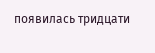появилась тридцати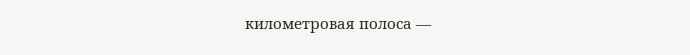километровая полоса —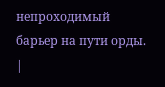непроходимый барьер на пути орды. |